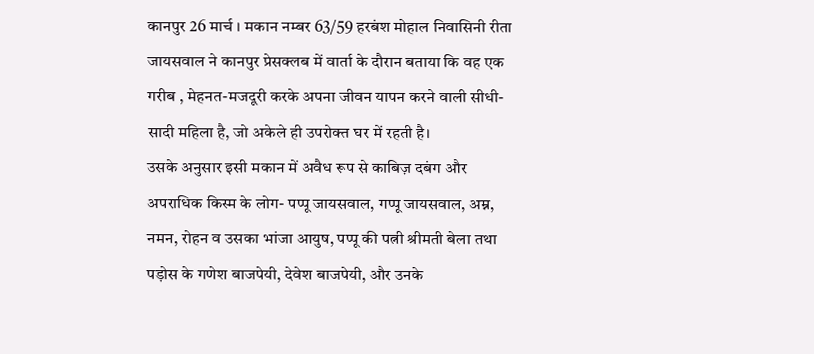कानपुर 26 मार्च । मकान नम्बर 63/59 हरबंश मोहाल निवासिनी रीता जायसवाल ने कानपुर प्रेसक्लब में वार्ता के दौरान बताया कि वह एक गरीब , मेहनत-मजदूरी करके अपना जीवन यापन करने वाली सीधी-सादी महिला है, जो अकेले ही उपरोक्त घर में रहती है।
उसके अनुसार इसी मकान में अवैध रूप से काबिज़ दबंग और अपराधिक किस्म के लोग- पप्पू जायसवाल, गप्पू जायसवाल, अम्न, नमन, रोहन व उसका भांजा आयुष, पप्पू की पत्नी श्रीमती बेला तथा पड़ोस के गणेश बाजपेयी, देवेश बाजपेयी, और उनके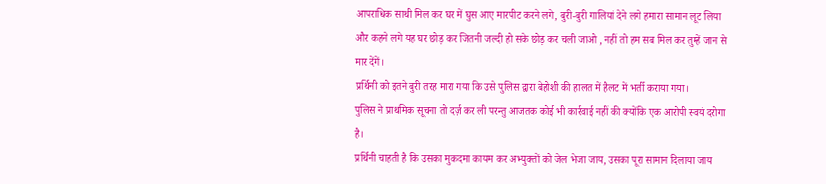आपराधिक साथी मिल कर घर में घुस आए मारपीट करने लगे, बुरी-बुरी गालियां देने लगे हमारा सामान लूट लिया और कहने लगे यह घर छोड़ कर जितनी जल्दी हो सके छोड़ कर चली जाओ , नहीं तो हम सब मिल कर तुम्हें जान से मार देंगें।
प्रर्थिनी को इतने बुरी तरह मारा गया कि उसे पुलिस द्वारा बेहोशी की हालत में हैलट में भर्ती कराया गया।
पुलिस ने प्राथमिक सूचना तो दर्ज़ कर ली परन्तु आजतक कोई भी कार्रवाई नहीं की क्योंकि एक आरोपी स्वयं दरोगा है।
प्रर्थिनी चाहती है कि उसका मुकदमा कायम कर अभ्युक्तों को जेल भेजा जाय, उसका पूरा सामान दिलाया जाय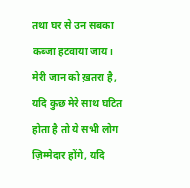तथा घर से उन सबका कब्जा हटवाया जाय।
मेरी जान को ख़तरा है, यदि कुछ मेरे साथ घटित होता है तो ये सभी लोग ज़िम्मेदार होंगे, यदि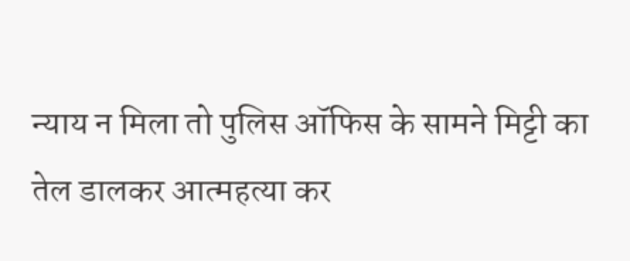न्याय न मिला तो पुलिस ऑफिस के सामने मिट्टी का तेल डालकर आत्महत्या कर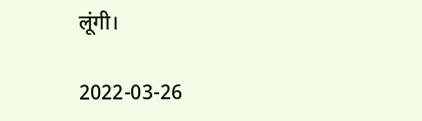लूंगी।

2022-03-26